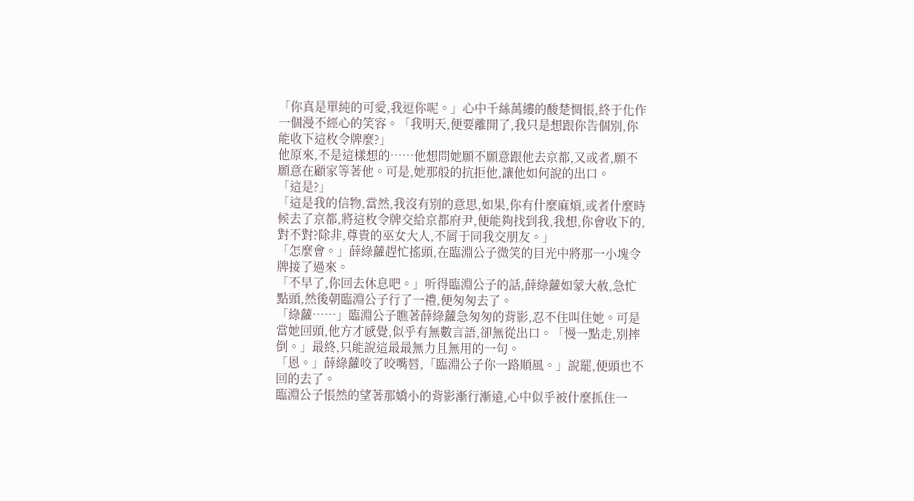「你真是單純的可愛,我逗你呢。」心中千絲萬縷的酸楚惆悵,終于化作一個漫不經心的笑容。「我明天,便要離開了,我只是想跟你告個別,你能收下這枚令牌麼?」
他原來,不是這樣想的……他想問她願不願意跟他去京都,又或者,願不願意在顧家等著他。可是,她那般的抗拒他,讓他如何說的出口。
「這是?」
「這是我的信物,當然,我沒有別的意思,如果,你有什麼麻煩,或者什麼時候去了京都,將這枚令牌交給京都府尹,便能夠找到我,我想,你會收下的,對不對?除非,尊貴的巫女大人,不屑于同我交朋友。」
「怎麼會。」薛綠蘿趕忙搖頭,在臨淵公子微笑的目光中將那一小塊令牌接了過來。
「不早了,你回去休息吧。」听得臨淵公子的話,薛綠蘿如蒙大赦,急忙點頭,然後朝臨淵公子行了一禮,便匆匆去了。
「綠蘿……」臨淵公子瞧著薛綠蘿急匆匆的背影,忍不住叫住她。可是當她回頭,他方才感覺,似乎有無數言語,卻無從出口。「慢一點走,別摔倒。」最終,只能說這最最無力且無用的一句。
「恩。」薛綠蘿咬了咬嘴唇,「臨淵公子你一路順風。」說罷,便頭也不回的去了。
臨淵公子悵然的望著那嬌小的背影漸行漸遠,心中似乎被什麼抓住一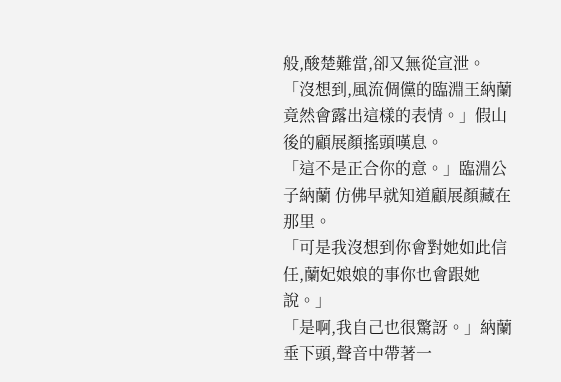般,酸楚難當,卻又無從宣泄。
「沒想到,風流倜儻的臨淵王納蘭 竟然會露出這樣的表情。」假山後的顧展顏搖頭嘆息。
「這不是正合你的意。」臨淵公子納蘭 仿佛早就知道顧展顏藏在那里。
「可是我沒想到你會對她如此信任,蘭妃娘娘的事你也會跟她說。」
「是啊,我自己也很驚訝。」納蘭 垂下頭,聲音中帶著一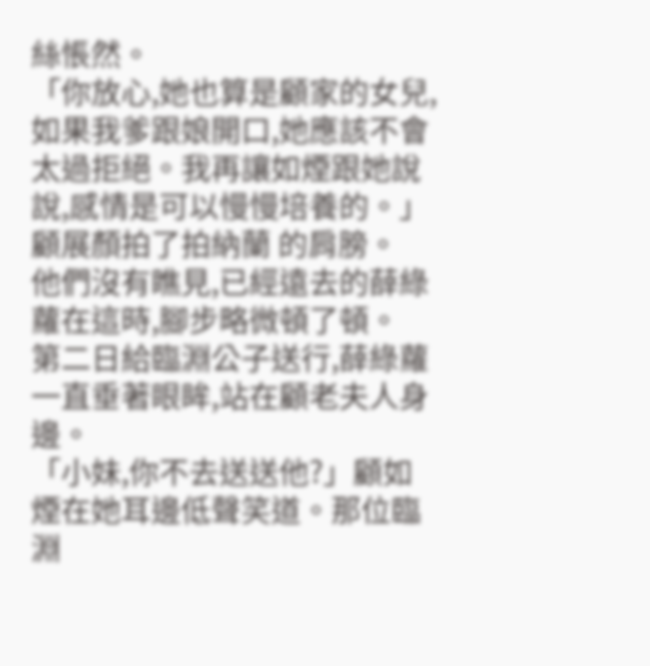絲悵然。
「你放心,她也算是顧家的女兒,如果我爹跟娘開口,她應該不會太過拒絕。我再讓如煙跟她說說,感情是可以慢慢培養的。」顧展顏拍了拍納蘭 的肩膀。
他們沒有瞧見,已經遠去的薛綠蘿在這時,腳步略微頓了頓。
第二日給臨淵公子送行,薛綠蘿一直垂著眼眸,站在顧老夫人身邊。
「小妹,你不去送送他?」顧如煙在她耳邊低聲笑道。那位臨淵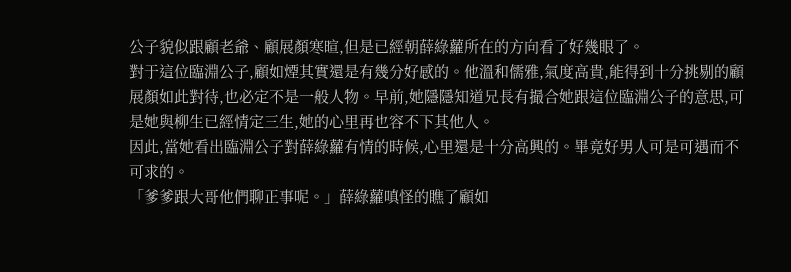公子貌似跟顧老爺、顧展顏寒暄,但是已經朝薛綠蘿所在的方向看了好幾眼了。
對于這位臨淵公子,顧如煙其實還是有幾分好感的。他溫和儒雅,氣度高貴,能得到十分挑剔的顧展顏如此對待,也必定不是一般人物。早前,她隱隱知道兄長有撮合她跟這位臨淵公子的意思,可是她與柳生已經情定三生,她的心里再也容不下其他人。
因此,當她看出臨淵公子對薛綠蘿有情的時候,心里還是十分高興的。畢竟好男人可是可遇而不可求的。
「爹爹跟大哥他們聊正事呢。」薛綠蘿嗔怪的瞧了顧如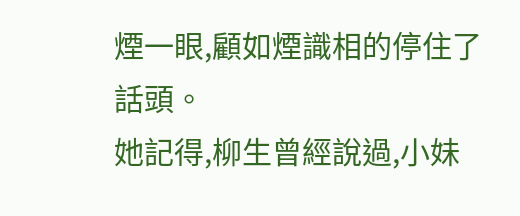煙一眼,顧如煙識相的停住了話頭。
她記得,柳生曾經說過,小妹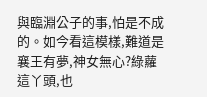與臨淵公子的事,怕是不成的。如今看這模樣,難道是襄王有夢,神女無心?綠蘿這丫頭,也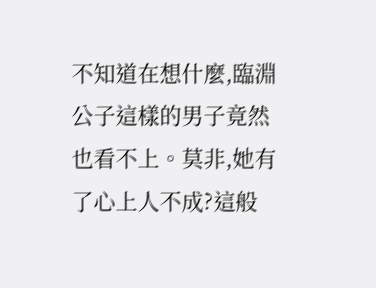不知道在想什麼,臨淵公子這樣的男子竟然也看不上。莫非,她有了心上人不成?這般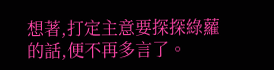想著,打定主意要探探綠蘿的話,便不再多言了。